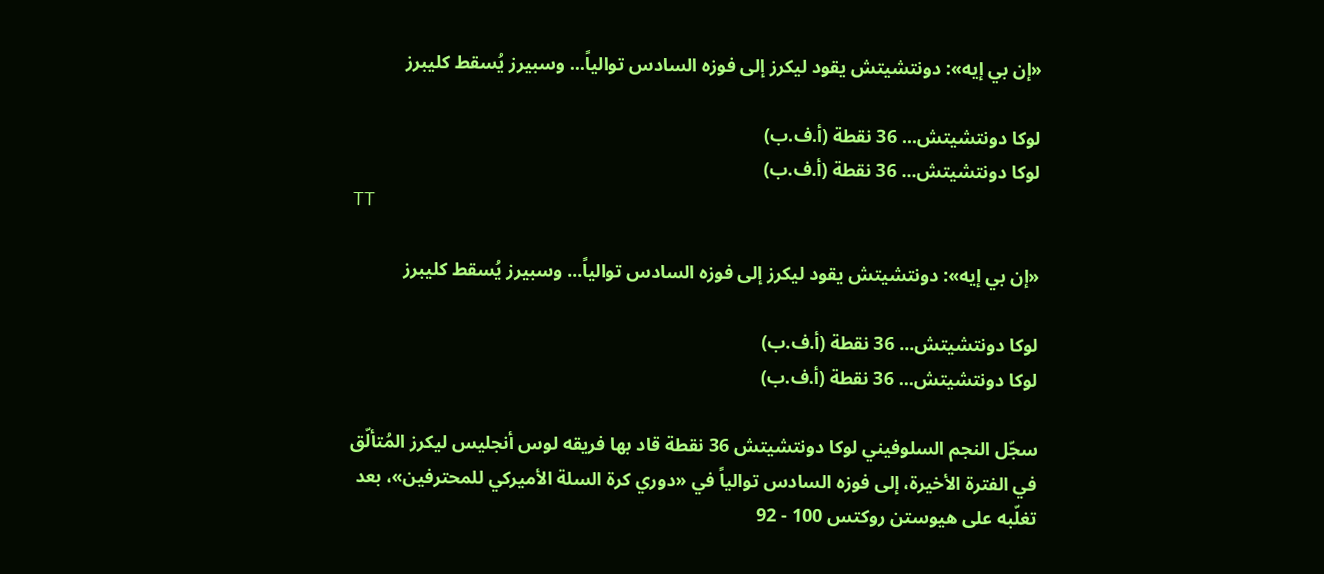«إن بي إيه»: دونتشيتش يقود ليكرز إلى فوزه السادس توالياً... وسبيرز يُسقط كليبرز

لوكا دونتشيتش... 36 نقطة (أ.ف.ب)
لوكا دونتشيتش... 36 نقطة (أ.ف.ب)
TT

«إن بي إيه»: دونتشيتش يقود ليكرز إلى فوزه السادس توالياً... وسبيرز يُسقط كليبرز

لوكا دونتشيتش... 36 نقطة (أ.ف.ب)
لوكا دونتشيتش... 36 نقطة (أ.ف.ب)

سجّل النجم السلوفيني لوكا دونتشيتش 36 نقطة قاد بها فريقه لوس أنجليس ليكرز المُتألّق في الفترة الأخيرة، إلى فوزه السادس توالياً في «دوري كرة السلة الأميركي للمحترفين»، بعد تغلّبه على هيوستن روكتس 100 - 92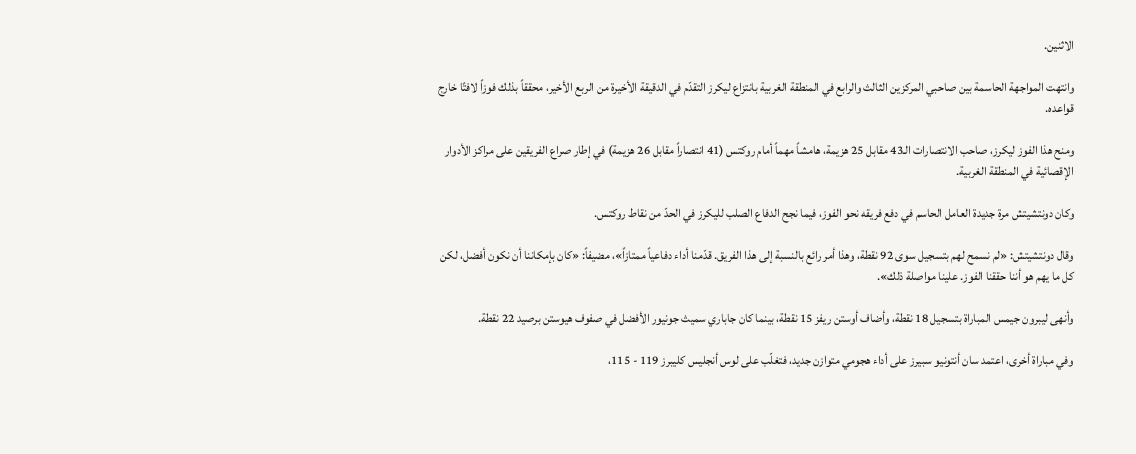الاثنين.

وانتهت المواجهة الحاسمة بين صاحبي المركزين الثالث والرابع في المنطقة الغربية بانتزاع ليكرز التقدّم في الدقيقة الأخيرة من الربع الأخير، محققاً بذلك فوزاً لافتًا خارج قواعده.

ومنح هذا الفوز ليكرز، صاحب الانتصارات الـ43 مقابل 25 هزيمة، هامشاً مهماً أمام روكتس (41 انتصاراً مقابل 26 هزيمة) في إطار صراع الفريقين على مراكز الأدوار الإقصائية في المنطقة الغربية.

وكان دونتشيتش مرة جديدة العامل الحاسم في دفع فريقه نحو الفوز، فيما نجح الدفاع الصلب لليكرز في الحدّ من نقاط روكتس.

وقال دونتشيتش: «لم نسمح لهم بتسجيل سوى 92 نقطة، وهذا أمر رائع بالنسبة إلى هذا الفريق. قدّمنا أداء دفاعياً ممتازاً»، مضيفاً: «كان بإمكاننا أن نكون أفضل، لكن كل ما يهم هو أننا حققنا الفوز. علينا مواصلة ذلك».

وأنهى ليبرون جيمس المباراة بتسجيل 18 نقطة، وأضاف أوستن ريفز 15 نقطة، بينما كان جاباري سميث جونيور الأفضل في صفوف هيوستن برصيد 22 نقطة.

وفي مباراة أخرى، اعتمد سان أنتونيو سبيرز على أداء هجومي متوازن جديد، فتغلّب على لوس أنجليس كليبرز 119 - 115،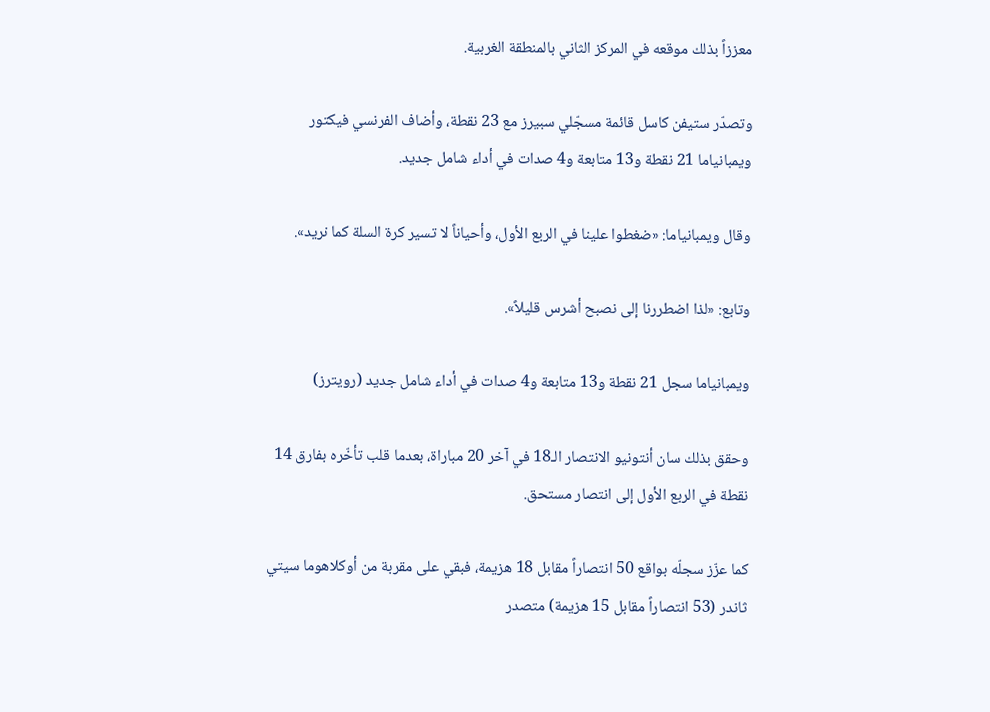معززاً بذلك موقعه في المركز الثاني بالمنطقة الغربية.

وتصدّر ستيفن كاسل قائمة مسجّلي سبيرز مع 23 نقطة، وأضاف الفرنسي فيكتور ويمبانياما 21 نقطة و13 متابعة و4 صدات في أداء شامل جديد.

وقال ويمبانياما: «ضغطوا علينا في الربع الأول، وأحياناً لا تسير كرة السلة كما نريد».

وتابع: «لذا اضطررنا إلى نصبح أشرس قليلاً».

ويمبانياما سجل 21 نقطة و13 متابعة و4 صدات في أداء شامل جديد (رويترز)

وحقق بذلك سان أنتونيو الانتصار الـ18 في آخر 20 مباراة، بعدما قلب تأخّره بفارق 14 نقطة في الربع الأول إلى انتصار مستحق.

كما عزّز سجلّه بواقع 50 انتصاراً مقابل 18 هزيمة، فبقي على مقربة من أوكلاهوما سيتي ثاندر (53 انتصاراً مقابل 15 هزيمة) متصدر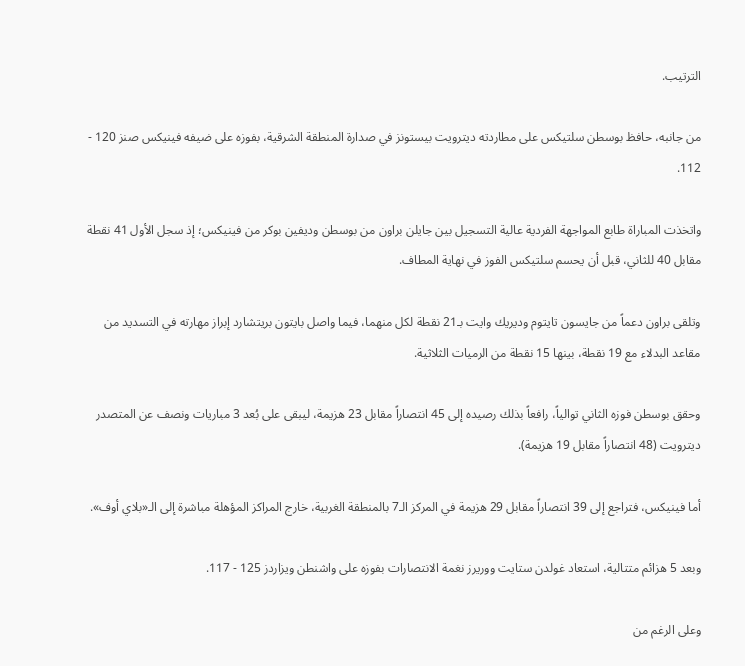الترتيب.

من جانبه، حافظ بوسطن سلتيكس على مطاردته ديترويت بيستونز في صدارة المنطقة الشرقية، بفوزه على ضيفه فينيكس صنز 120 - 112.

واتخذت المباراة طابع المواجهة الفردية عالية التسجيل بين جايلن براون من بوسطن وديفين بوكر من فينيكس؛ إذ سجل الأول 41 نقطة مقابل 40 للثاني، قبل أن يحسم سلتيكس الفوز في نهاية المطاف.

وتلقى براون دعماً من جايسون تايتوم وديريك وايت بـ21 نقطة لكل منهما، فيما واصل بايتون بريتشارد إبراز مهارته في التسديد من مقاعد البدلاء مع 19 نقطة، بينها 15 نقطة من الرميات الثلاثية.

وحقق بوسطن فوزه الثاني توالياً، رافعاً بذلك رصيده إلى 45 انتصاراً مقابل 23 هزيمة، ليبقى على بُعد 3 مباريات ونصف عن المتصدر ديترويت (48 انتصاراً مقابل 19 هزيمة).

أما فينيكس، فتراجع إلى 39 انتصاراً مقابل 29 هزيمة في المركز الـ7 بالمنطقة الغربية، خارج المراكز المؤهلة مباشرة إلى الـ«بلاي أوف».

وبعد 5 هزائم متتالية، استعاد غولدن ستايت ووريرز نغمة الانتصارات بفوزه على واشنطن ويزاردز 125 - 117.

وعلى الرغم من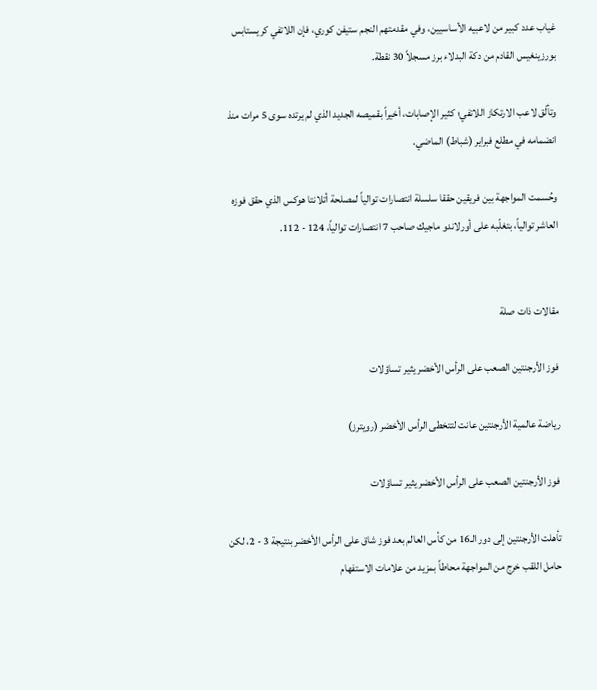غياب عدد كبير من لاعبيه الأساسيين، وفي مقدمتهم النجم ستيفن كوري، فإن اللاتفي كريستابس بورزينغيس القادم من دكة البدلاء برز مسجلاً 30 نقطة.

وتألّق لاعب الارتكاز اللاتفي؛ كثير الإصابات، أخيراً بقميصه الجديد الذي لم يرتده سوى 5 مرات منذ انضمامه في مطلع فبراير (شباط) الماضي.

وحُسمت المواجهة بين فريقين حققا سلسلة انتصارات توالياً لمصلحة أتلانتا هوكس الذي حقق فوزه العاشر توالياً، بتغلّبه على أورلاندو ماجيك صاحب 7 انتصارات توالياً، 124 - 112.


مقالات ذات صلة

فوز الأرجنتين الصعب على الرأس الأخضر يثير تساؤلات

رياضة عالمية الأرجنتين عانت لتتخطى الرأس الأخضر (رويترز)

فوز الأرجنتين الصعب على الرأس الأخضر يثير تساؤلات

تأهلت الأرجنتين إلى دور الـ16 من كأس العالم بعد فوز شاق على الرأس الأخضر بنتيجة 3 - 2، لكن حامل اللقب خرج من المواجهة محاطاً بمزيد من علامات الاستفهام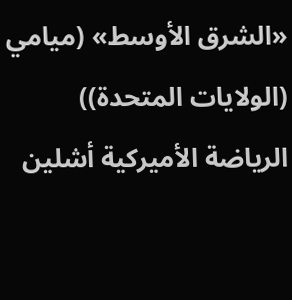«الشرق الأوسط» (ميامي (الولايات المتحدة))
الرياضة الأميركية أشلين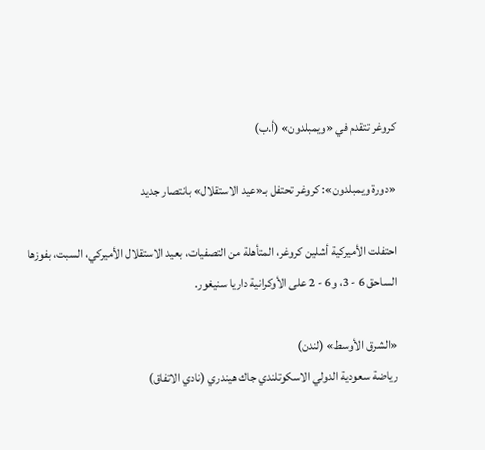كروغر تتقدم في «ويمبلدون» (أ.ب)

«دورة ويمبلدون»: كروغر تحتفل بـ«عيد الاستقلال» بانتصار جديد

احتفلت الأميركية أشلين كروغر، المتأهلة من التصفيات، بعيد الاستقلال الأميركي، السبت، بفوزها الساحق 6 - 3، و6 - 2 على الأوكرانية داريا سنيغور.

«الشرق الأوسط» (لندن)
رياضة سعودية الدولي الاسكوتلندي جاك هيندري (نادي الاتفاق)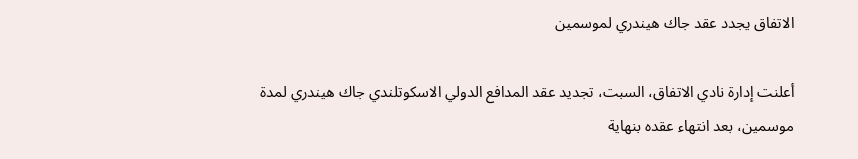الاتفاق يجدد عقد جاك هيندري لموسمين

أعلنت إدارة نادي الاتفاق، السبت، تجديد عقد المدافع الدولي الاسكوتلندي جاك هيندري لمدة موسمين، بعد انتهاء عقده بنهاية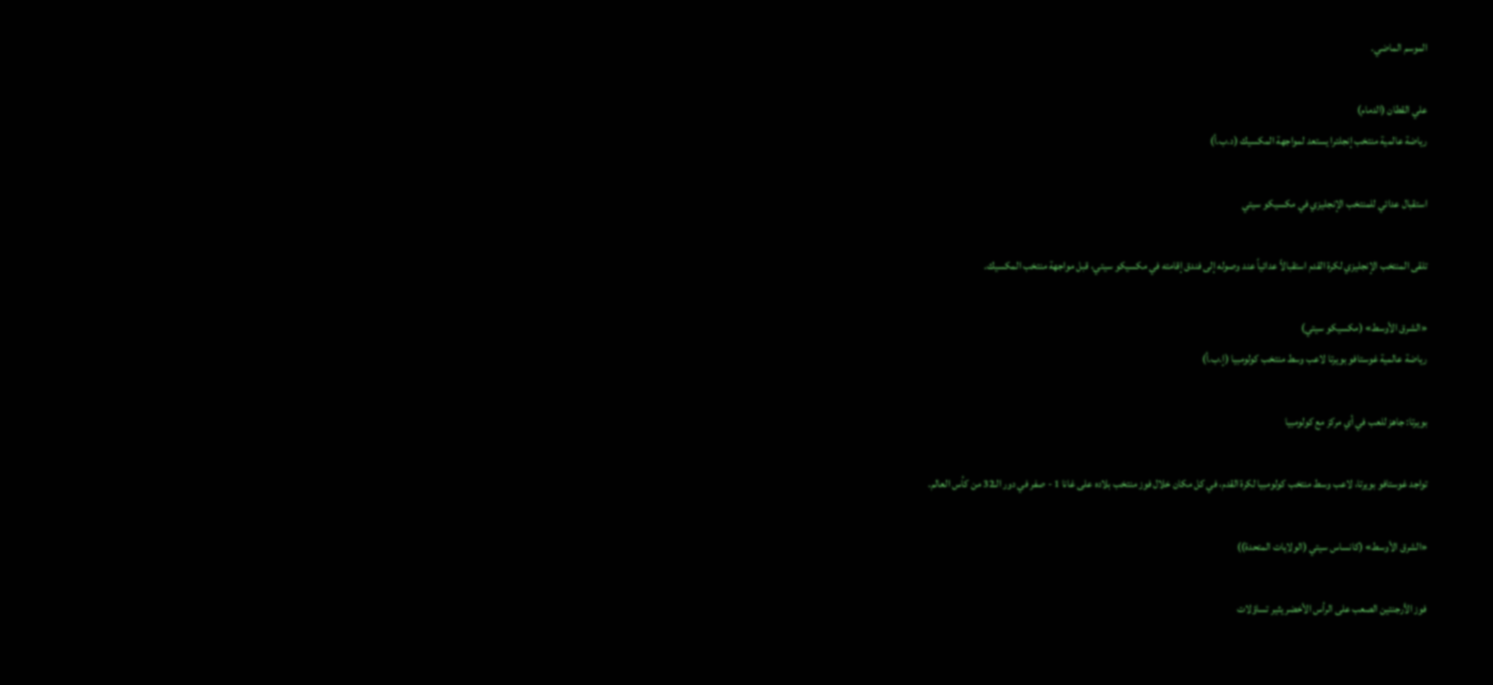الموسم الماضي.

علي القطان (الدمام)
رياضة عالمية منتخب إنجلترا يستعد لمواجهة المكسيك (د.ب.أ)

استقبال عدائي للمنتخب الإنجليزي في مكسيكو سيتي

تلقى المنتخب الإنجليزي لكرة القدم استقبالاً عدائياً عند وصوله إلى فندق إقامته في مكسيكو سيتي، قبل مواجهة منتخب المكسيك.

«الشرق الأوسط» (مكسيكو سيتي)
رياضة عالمية غوستافو بويرتا لاعب وسط منتخب كولومبيا (إ.ب.أ)

بويرتا: جاهز للعب في أي مركز مع كولومبيا

تواجد غوستافو بويرتا، لاعب وسط منتخب كولومبيا لكرة القدم، في كل مكان خلال فوز منتخب بلاده على غانا 1 - صفر في دور الـ32 من كأس العالم.

«الشرق الأوسط» (كانساس سيتي (الولايات المتحدة))

فوز الأرجنتين الصعب على الرأس الأخضر يثير تساؤلات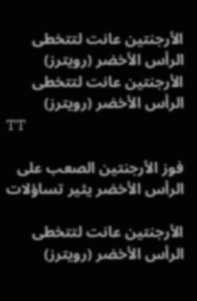الأرجنتين عانت لتتخطى الرأس الأخضر (رويترز)
الأرجنتين عانت لتتخطى الرأس الأخضر (رويترز)
TT

فوز الأرجنتين الصعب على الرأس الأخضر يثير تساؤلات

الأرجنتين عانت لتتخطى الرأس الأخضر (رويترز)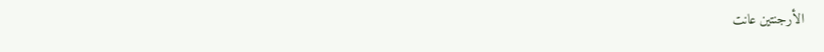الأرجنتين عانت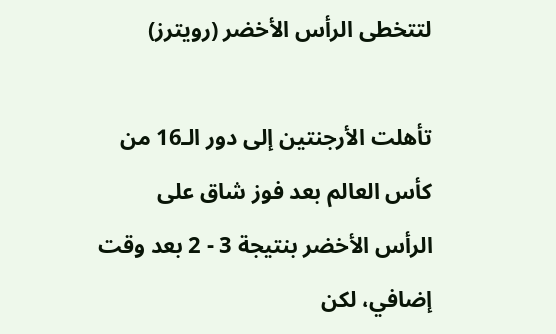لتتخطى الرأس الأخضر (رويترز)

تأهلت الأرجنتين إلى دور الـ16 من كأس العالم بعد فوز شاق على الرأس الأخضر بنتيجة 3 - 2 بعد وقت إضافي، لكن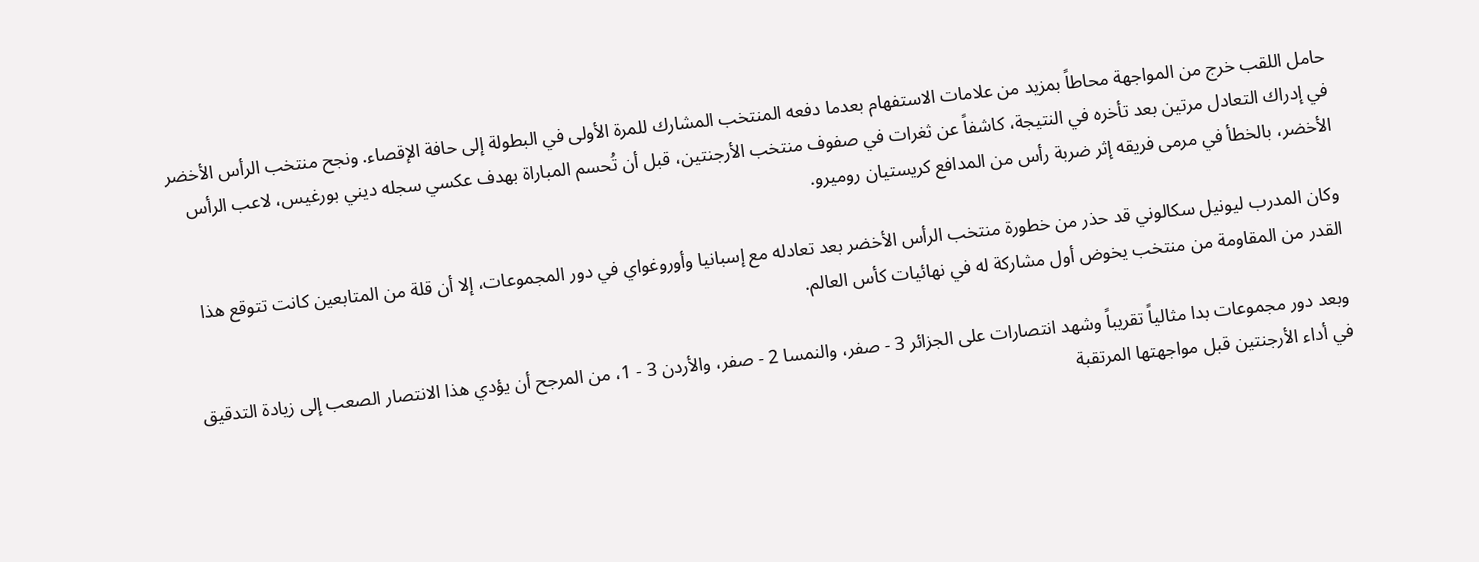حامل اللقب خرج من المواجهة محاطاً بمزيد من علامات الاستفهام بعدما دفعه المنتخب المشارك للمرة الأولى في البطولة إلى حافة الإقصاء. ونجح منتخب الرأس الأخضر في إدراك التعادل مرتين بعد تأخره في النتيجة، كاشفاً عن ثغرات في صفوف منتخب الأرجنتين، قبل أن تُحسم المباراة بهدف عكسي سجله ديني بورغيس، لاعب الرأس الأخضر، بالخطأ في مرمى فريقه إثر ضربة رأس من المدافع كريستيان روميرو.

وكان المدرب ليونيل سكالوني قد حذر من خطورة منتخب الرأس الأخضر بعد تعادله مع إسبانيا وأوروغواي في دور المجموعات، إلا أن قلة من المتابعين كانت تتوقع هذا القدر من المقاومة من منتخب يخوض أول مشاركة له في نهائيات كأس العالم.

وبعد دور مجموعات بدا مثالياً تقريباً وشهد انتصارات على الجزائر 3 - صفر، والنمسا 2 - صفر، والأردن 3 - 1، من المرجح أن يؤدي هذا الانتصار الصعب إلى زيادة التدقيق في أداء الأرجنتين قبل مواجهتها المرتقبة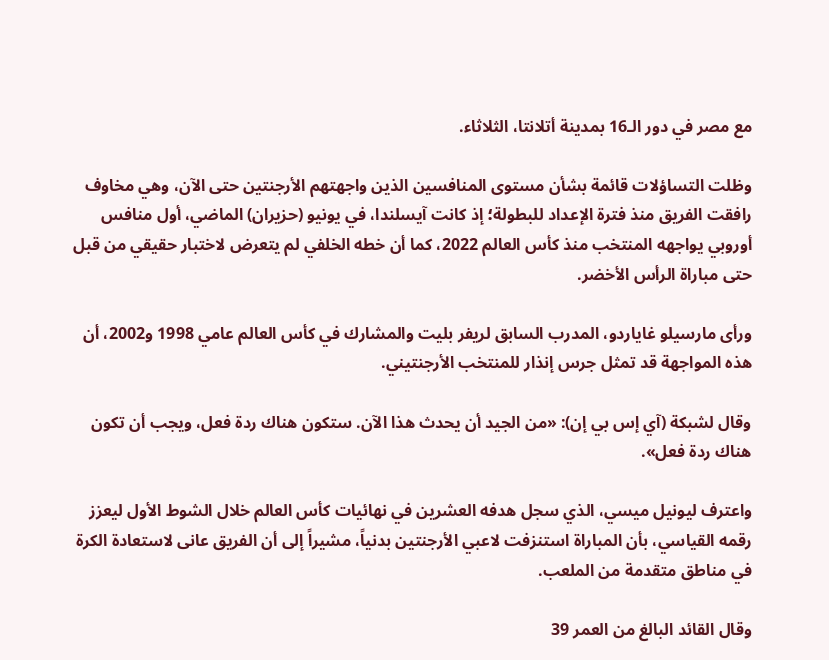مع مصر في دور الـ16 بمدينة أتلانتا، الثلاثاء.

وظلت التساؤلات قائمة بشأن مستوى المنافسين الذين واجهتهم الأرجنتين حتى الآن، وهي مخاوف رافقت الفريق منذ فترة الإعداد للبطولة؛ إذ كانت آيسلندا، في يونيو (حزيران) الماضي، أول منافس أوروبي يواجهه المنتخب منذ كأس العالم 2022، كما أن خطه الخلفي لم يتعرض لاختبار حقيقي من قبل حتى مباراة الرأس الأخضر.

ورأى مارسيلو غاياردو، المدرب السابق لريفر بليت والمشارك في كأس العالم عامي 1998 و2002، أن هذه المواجهة قد تمثل جرس إنذار للمنتخب الأرجنتيني.

وقال لشبكة (آي إس بي إن): «من الجيد أن يحدث هذا الآن. ستكون هناك ردة فعل، ويجب أن تكون هناك ردة فعل».

واعترف ليونيل ميسي، الذي سجل هدفه العشرين في نهائيات كأس العالم خلال الشوط الأول ليعزز رقمه القياسي، بأن المباراة استنزفت لاعبي الأرجنتين بدنياً، مشيراً إلى أن الفريق عانى لاستعادة الكرة في مناطق متقدمة من الملعب.

وقال القائد البالغ من العمر 39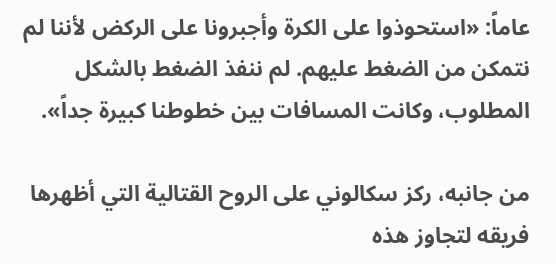عاماً: «استحوذوا على الكرة وأجبرونا على الركض لأننا لم نتمكن من الضغط عليهم. لم ننفذ الضغط بالشكل المطلوب، وكانت المسافات بين خطوطنا كبيرة جداً».

من جانبه، ركز سكالوني على الروح القتالية التي أظهرها فريقه لتجاوز هذه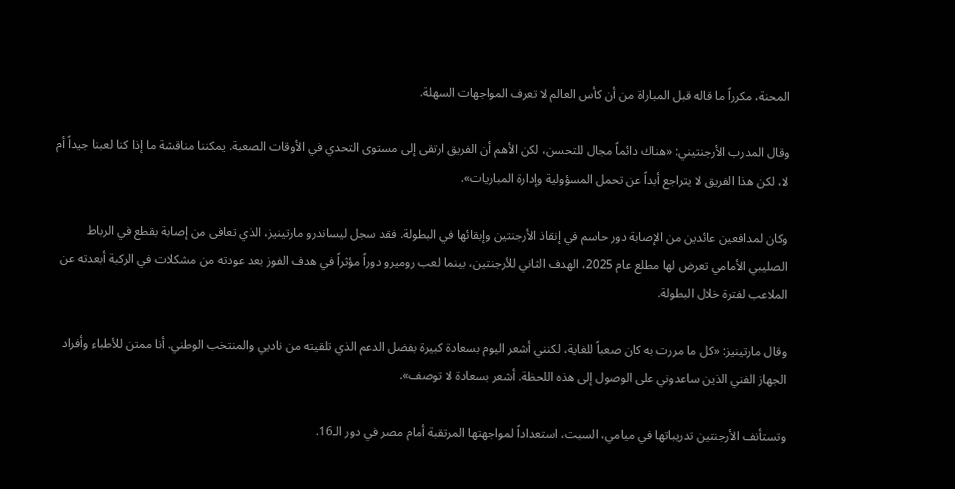المحنة، مكرراً ما قاله قبل المباراة من أن كأس العالم لا تعرف المواجهات السهلة.

وقال المدرب الأرجنتيني: «هناك دائماً مجال للتحسن، لكن الأهم أن الفريق ارتقى إلى مستوى التحدي في الأوقات الصعبة. يمكننا مناقشة ما إذا كنا لعبنا جيداً أم لا، لكن هذا الفريق لا يتراجع أبداً عن تحمل المسؤولية وإدارة المباريات».

وكان لمدافعين عائدين من الإصابة دور حاسم في إنقاذ الأرجنتين وإبقائها في البطولة. فقد سجل ليساندرو مارتينيز، الذي تعافى من إصابة بقطع في الرباط الصليبي الأمامي تعرض لها مطلع عام 2025، الهدف الثاني للأرجنتين، بينما لعب روميرو دوراً مؤثراً في هدف الفوز بعد عودته من مشكلات في الركبة أبعدته عن الملاعب لفترة خلال البطولة.

وقال مارتينيز: «كل ما مررت به كان صعباً للغاية، لكنني أشعر اليوم بسعادة كبيرة بفضل الدعم الذي تلقيته من ناديي والمنتخب الوطني. أنا ممتن للأطباء وأفراد الجهاز الفني الذين ساعدوني على الوصول إلى هذه اللحظة. أشعر بسعادة لا توصف».

وتستأنف الأرجنتين تدريباتها في ميامي، السبت، استعداداً لمواجهتها المرتقبة أمام مصر في دور الـ16.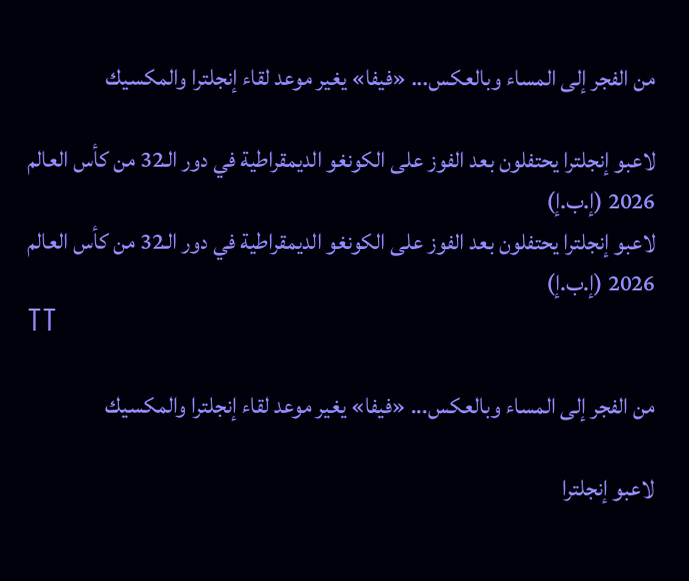من الفجر إلى المساء وبالعكس... «فيفا» يغير موعد لقاء إنجلترا والمكسيك

لاعبو إنجلترا يحتفلون بعد الفوز على الكونغو الديمقراطية في دور الـ32 من كأس العالم 2026 (إ.ب.إ)
لاعبو إنجلترا يحتفلون بعد الفوز على الكونغو الديمقراطية في دور الـ32 من كأس العالم 2026 (إ.ب.إ)
TT

من الفجر إلى المساء وبالعكس... «فيفا» يغير موعد لقاء إنجلترا والمكسيك

لاعبو إنجلترا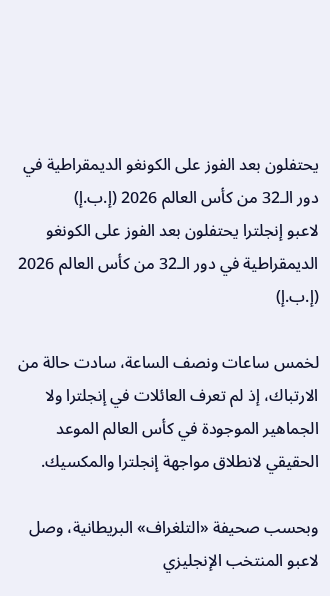يحتفلون بعد الفوز على الكونغو الديمقراطية في دور الـ32 من كأس العالم 2026 (إ.ب.إ)
لاعبو إنجلترا يحتفلون بعد الفوز على الكونغو الديمقراطية في دور الـ32 من كأس العالم 2026 (إ.ب.إ)

لخمس ساعات ونصف الساعة، سادت حالة من الارتباك، إذ لم تعرف العائلات في إنجلترا ولا الجماهير الموجودة في كأس العالم الموعد الحقيقي لانطلاق مواجهة إنجلترا والمكسيك.

وبحسب صحيفة «التلغراف» البريطانية، وصل لاعبو المنتخب الإنجليزي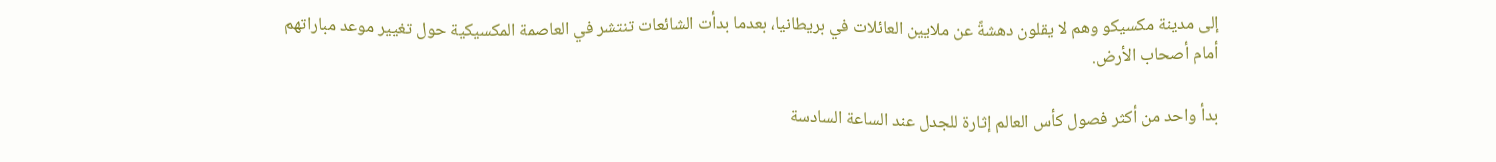إلى مدينة مكسيكو وهم لا يقلون دهشةً عن ملايين العائلات في بريطانيا، بعدما بدأت الشائعات تنتشر في العاصمة المكسيكية حول تغيير موعد مباراتهم أمام أصحاب الأرض.

بدأ واحد من أكثر فصول كأس العالم إثارة للجدل عند الساعة السادسة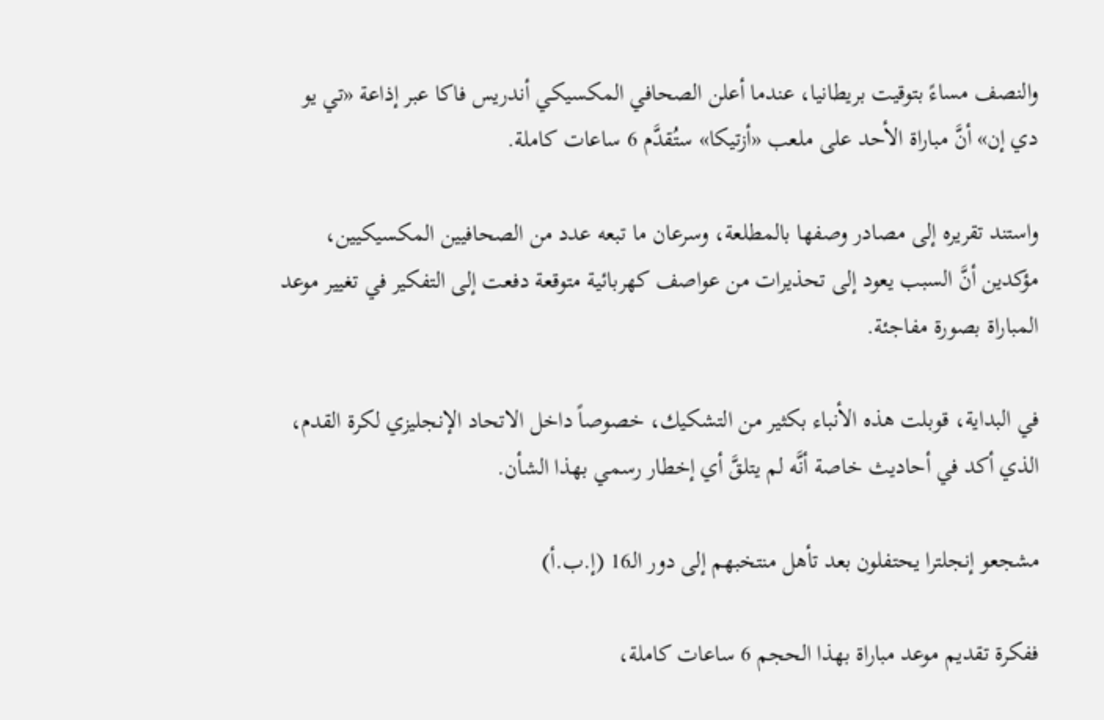والنصف مساءً بتوقيت بريطانيا، عندما أعلن الصحافي المكسيكي أندريس فاكا عبر إذاعة «تي يو دي إن» أنَّ مباراة الأحد على ملعب «أزتيكا» ستُقدَّم 6 ساعات كاملة.

واستند تقريره إلى مصادر وصفها بالمطلعة، وسرعان ما تبعه عدد من الصحافيين المكسيكيين، مؤكدين أنَّ السبب يعود إلى تحذيرات من عواصف كهربائية متوقعة دفعت إلى التفكير في تغيير موعد المباراة بصورة مفاجئة.

في البداية، قوبلت هذه الأنباء بكثير من التشكيك، خصوصاً داخل الاتحاد الإنجليزي لكرة القدم، الذي أكد في أحاديث خاصة أنَّه لم يتلقَّ أي إخطار رسمي بهذا الشأن.

مشجعو إنجلترا يحتفلون بعد تأهل منتخبهم إلى دور الـ16 (إ.ب.أ)

ففكرة تقديم موعد مباراة بهذا الحجم 6 ساعات كاملة،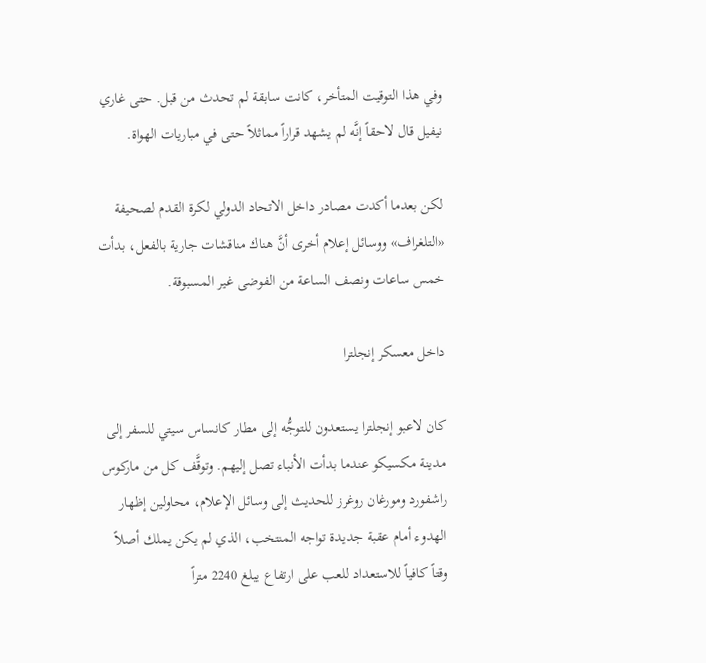وفي هذا التوقيت المتأخر، كانت سابقة لم تحدث من قبل. حتى غاري نيفيل قال لاحقاً إنَّه لم يشهد قراراً مماثلاً حتى في مباريات الهواة.

لكن بعدما أكدت مصادر داخل الاتحاد الدولي لكرة القدم لصحيفة «التلغراف» ووسائل إعلام أخرى أنَّ هناك مناقشات جارية بالفعل، بدأت خمس ساعات ونصف الساعة من الفوضى غير المسبوقة.

داخل معسكر إنجلترا

كان لاعبو إنجلترا يستعدون للتوجُّه إلى مطار كانساس سيتي للسفر إلى مدينة مكسيكو عندما بدأت الأنباء تصل إليهم. وتوقَّف كل من ماركوس راشفورد ومورغان روغرز للحديث إلى وسائل الإعلام، محاولين إظهار الهدوء أمام عقبة جديدة تواجه المنتخب، الذي لم يكن يملك أصلاً وقتاً كافياً للاستعداد للعب على ارتفاع يبلغ 2240 متراً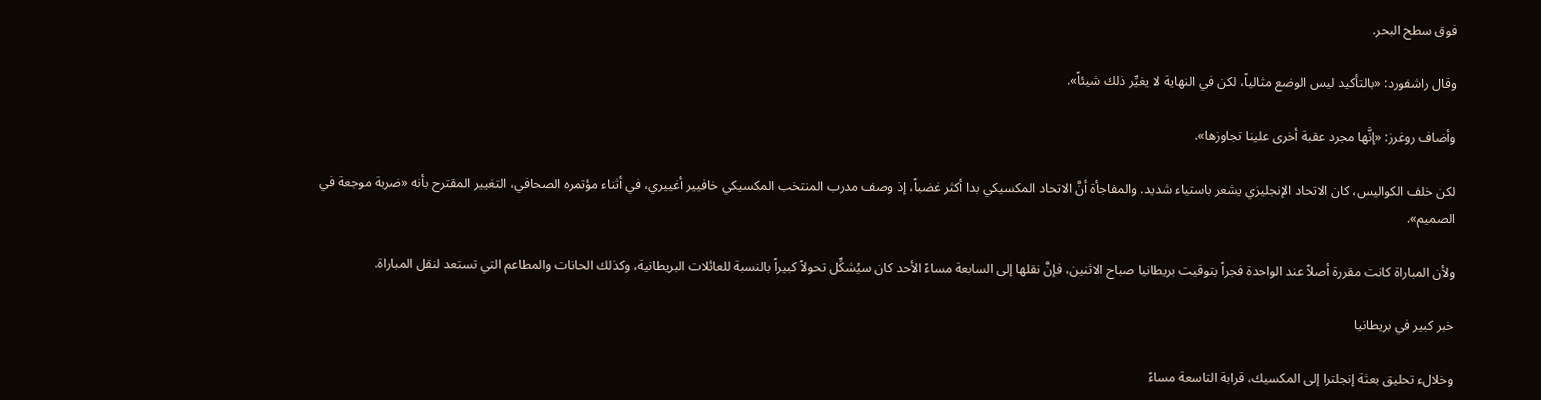فوق سطح البحر.

وقال راشفورد: «بالتأكيد ليس الوضع مثالياً، لكن في النهاية لا يغيِّر ذلك شيئاً».

وأضاف روغرز: «إنَّها مجرد عقبة أخرى علينا تجاوزها».

لكن خلف الكواليس، كان الاتحاد الإنجليزي يشعر باستياء شديد. والمفاجأة أنَّ الاتحاد المكسيكي بدا أكثر غضباً، إذ وصف مدرب المنتخب المكسيكي خافيير أغييري، في أثناء مؤتمره الصحافي، التغيير المقترح بأنه «ضربة موجعة في الصميم».

ولأن المباراة كانت مقررة أصلاً عند الواحدة فجراً بتوقيت بريطانيا صباح الاثنين، فإنَّ نقلها إلى السابعة مساءً الأحد كان سيُشكِّل تحولاً كبيراً بالنسبة للعائلات البريطانية، وكذلك الحانات والمطاعم التي تستعد لنقل المباراة.

خبر كبير في بريطانيا

وخلالء تحليق بعثة إنجلترا إلى المكسيك، قرابة التاسعة مساءً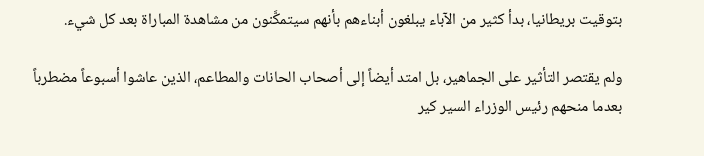بتوقيت بريطانيا، بدأ كثير من الآباء يبلغون أبناءهم بأنهم سيتمكَّنون من مشاهدة المباراة بعد كل شيء.

ولم يقتصر التأثير على الجماهير، بل امتد أيضاً إلى أصحاب الحانات والمطاعم، الذين عاشوا أسبوعاً مضطرباً بعدما منحهم رئيس الوزراء السير كير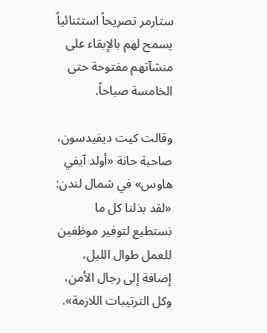ستارمر تصريحاً استثنائياً يسمح لهم بالإبقاء على منشآتهم مفتوحة حتى الخامسة صباحاً.

وقالت كيت ديفيدسون، صاحبة حانة «أولد آيفي هاوس» في شمال لندن: «لقد بذلنا كل ما نستطيع لتوفير موظفين للعمل طوال الليل، إضافة إلى رجال الأمن، وكل الترتيبات اللازمة».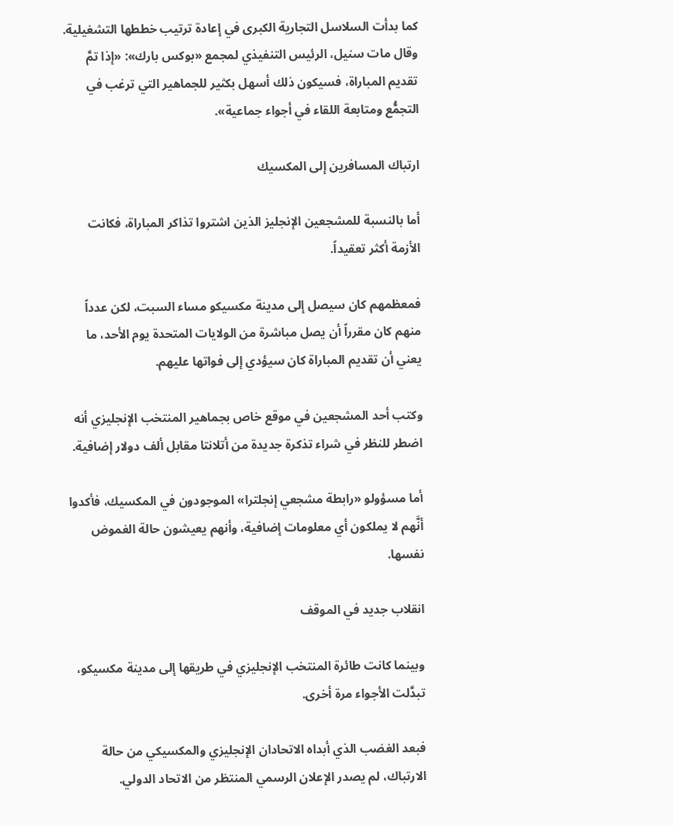كما بدأت السلاسل التجارية الكبرى في إعادة ترتيب خططها التشغيلية. وقال مات سنيل، الرئيس التنفيذي لمجمع «بوكس بارك»: «إذا تمَّ تقديم المباراة، فسيكون ذلك أسهل بكثير للجماهير التي ترغب في التجمُّع ومتابعة اللقاء في أجواء جماعية».

ارتباك المسافرين إلى المكسيك

أما بالنسبة للمشجعين الإنجليز الذين اشتروا تذاكر المباراة، فكانت الأزمة أكثر تعقيداً.

فمعظمهم كان سيصل إلى مدينة مكسيكو مساء السبت، لكن عدداً منهم كان مقرراً أن يصل مباشرة من الولايات المتحدة يوم الأحد، ما يعني أن تقديم المباراة كان سيؤدي إلى فواتها عليهم.

وكتب أحد المشجعين في موقع خاص بجماهير المنتخب الإنجليزي أنه اضطر للنظر في شراء تذكرة جديدة من أتلانتا مقابل ألف دولار إضافية.

أما مسؤولو «رابطة مشجعي إنجلترا» الموجودون في المكسيك، فأكدوا أنَّهم لا يملكون أي معلومات إضافية، وأنهم يعيشون حالة الغموض نفسها.

انقلاب جديد في الموقف

وبينما كانت طائرة المنتخب الإنجليزي في طريقها إلى مدينة مكسيكو، تبدَّلت الأجواء مرة أخرى.

فبعد الغضب الذي أبداه الاتحادان الإنجليزي والمكسيكي من حالة الارتباك، لم يصدر الإعلان الرسمي المنتظر من الاتحاد الدولي.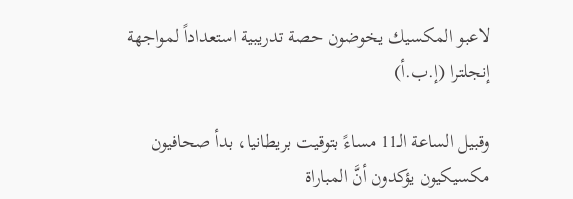لاعبو المكسيك يخوضون حصة تدريبية استعداداً لمواجهة إنجلترا (إ.ب.أ)

وقبيل الساعة الـ11 مساءً بتوقيت بريطانيا، بدأ صحافيون مكسيكيون يؤكدون أنَّ المباراة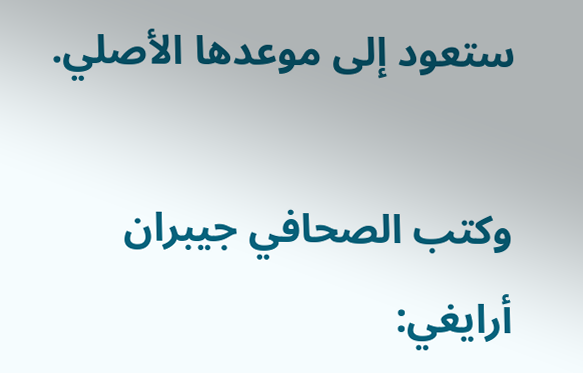ستعود إلى موعدها الأصلي.

وكتب الصحافي جيبران أرايغي: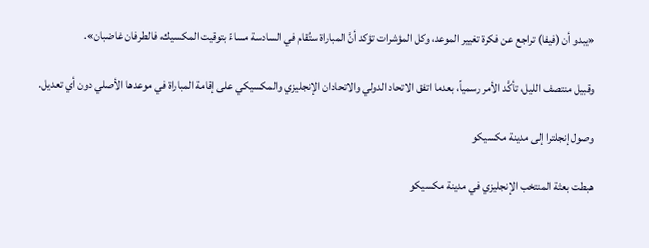«يبدو أن (فيفا) تراجع عن فكرة تغيير الموعد، وكل المؤشرات تؤكد أنَّ المباراة ستُقام في السادسة مساءً بتوقيت المكسيك، فالطرفان غاضبان».

وقبيل منتصف الليل، تأكَّد الأمر رسمياً، بعدما اتفق الاتحاد الدولي والاتحادان الإنجليزي والمكسيكي على إقامة المباراة في موعدها الأصلي دون أي تعديل.

وصول إنجلترا إلى مدينة مكسيكو

هبطت بعثة المنتخب الإنجليزي في مدينة مكسيكو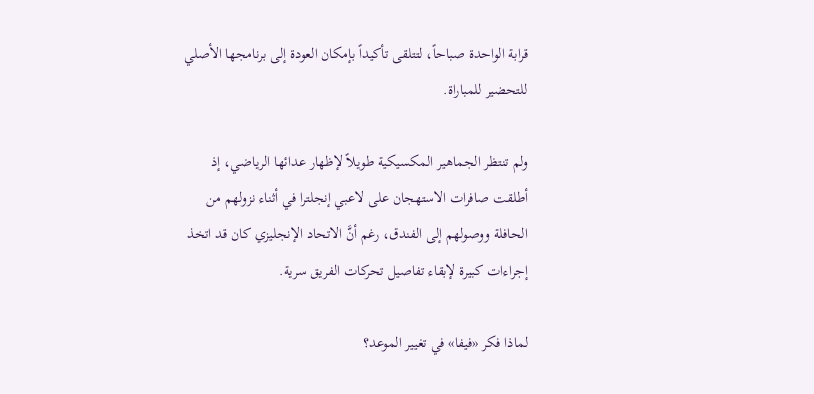قرابة الواحدة صباحاً، لتتلقى تأكيداً بإمكان العودة إلى برنامجها الأصلي للتحضير للمباراة.

ولم تنتظر الجماهير المكسيكية طويلاً لإظهار عدائها الرياضي، إذ أطلقت صافرات الاستهجان على لاعبي إنجلترا في أثناء نزولهم من الحافلة ووصولهم إلى الفندق، رغم أنَّ الاتحاد الإنجليزي كان قد اتخذ إجراءات كبيرة لإبقاء تفاصيل تحركات الفريق سرية.

لماذا فكر «فيفا» في تغيير الموعد؟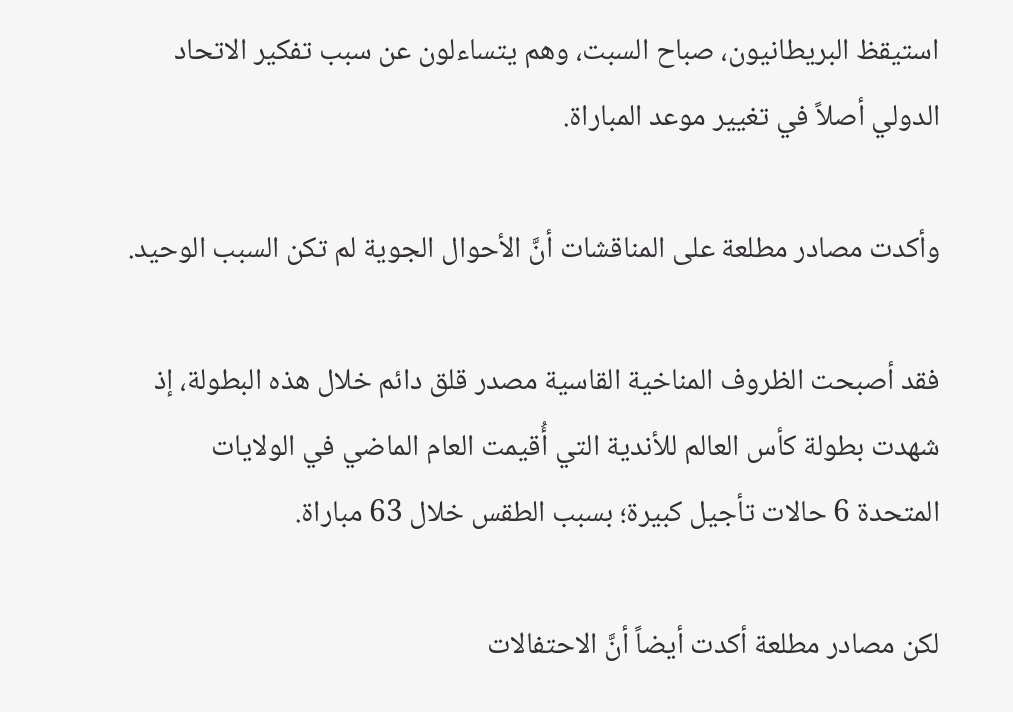استيقظ البريطانيون، صباح السبت، وهم يتساءلون عن سبب تفكير الاتحاد الدولي أصلاً في تغيير موعد المباراة.

وأكدت مصادر مطلعة على المناقشات أنَّ الأحوال الجوية لم تكن السبب الوحيد.

فقد أصبحت الظروف المناخية القاسية مصدر قلق دائم خلال هذه البطولة، إذ شهدت بطولة كأس العالم للأندية التي أُقيمت العام الماضي في الولايات المتحدة 6 حالات تأجيل كبيرة؛ بسبب الطقس خلال 63 مباراة.

لكن مصادر مطلعة أكدت أيضاً أنَّ الاحتفالات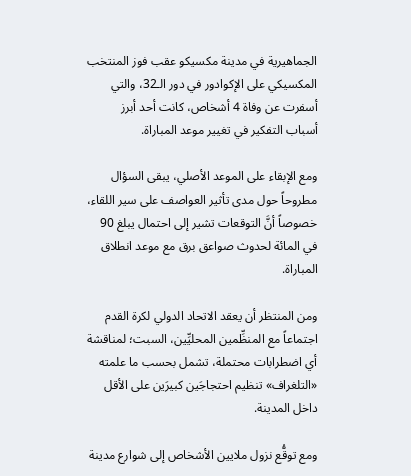الجماهيرية في مدينة مكسيكو عقب فوز المنتخب المكسيكي على الإكوادور في دور الـ32، والتي أسفرت عن وفاة 4 أشخاص، كانت أحد أبرز أسباب التفكير في تغيير موعد المباراة.

ومع الإبقاء على الموعد الأصلي، يبقى السؤال مطروحاً حول مدى تأثير العواصف على سير اللقاء، خصوصاً أنَّ التوقعات تشير إلى احتمال يبلغ 90 في المائة لحدوث صواعق برق مع موعد انطلاق المباراة.

ومن المنتظر أن يعقد الاتحاد الدولي لكرة القدم اجتماعاً مع المنظِّمين المحليِّين، السبت؛ لمناقشة أي اضطرابات محتملة، تشمل بحسب ما علمته «التلغراف» تنظيم احتجاجَين كبيرَين على الأقل داخل المدينة.

ومع توقُّع نزول ملايين الأشخاص إلى شوارع مدينة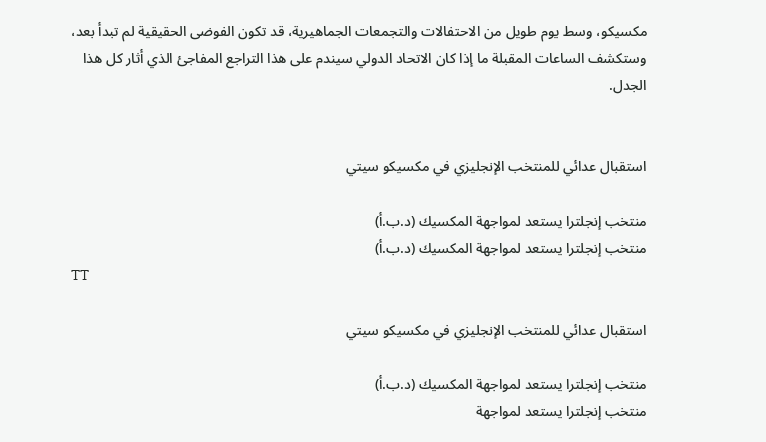مكسيكو، وسط يوم طويل من الاحتفالات والتجمعات الجماهيرية، قد تكون الفوضى الحقيقية لم تبدأ بعد، وستكشف الساعات المقبلة ما إذا كان الاتحاد الدولي سيندم على هذا التراجع المفاجئ الذي أثار كل هذا الجدل.


استقبال عدائي للمنتخب الإنجليزي في مكسيكو سيتي

منتخب إنجلترا يستعد لمواجهة المكسيك (د.ب.أ)
منتخب إنجلترا يستعد لمواجهة المكسيك (د.ب.أ)
TT

استقبال عدائي للمنتخب الإنجليزي في مكسيكو سيتي

منتخب إنجلترا يستعد لمواجهة المكسيك (د.ب.أ)
منتخب إنجلترا يستعد لمواجهة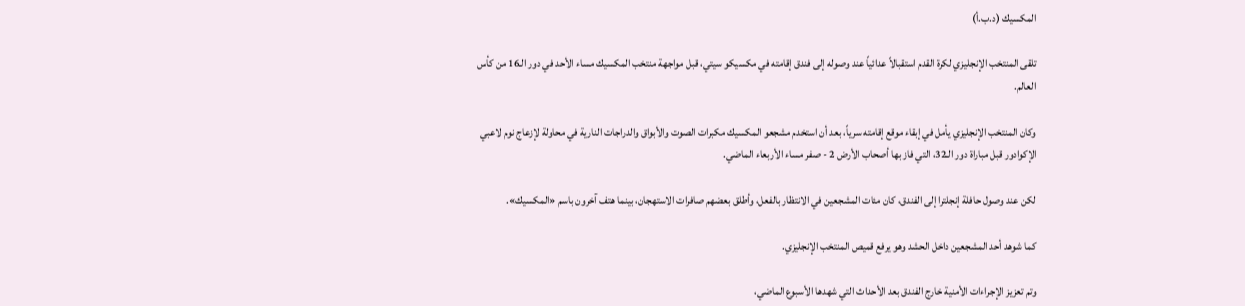المكسيك (د.ب.أ)

تلقى المنتخب الإنجليزي لكرة القدم استقبالاً عدائياً عند وصوله إلى فندق إقامته في مكسيكو سيتي، قبل مواجهة منتخب المكسيك مساء الأحد في دور الـ16 من كأس العالم.

وكان المنتخب الإنجليزي يأمل في إبقاء موقع إقامته سرياً، بعد أن استخدم مشجعو المكسيك مكبرات الصوت والأبواق والدراجات النارية في محاولة لإزعاج نوم لاعبي الإكوادور قبل مباراة دور الـ32، التي فاز بها أصحاب الأرض 2 - صفر مساء الأربعاء الماضي.

لكن عند وصول حافلة إنجلترا إلى الفندق، كان مئات المشجعين في الانتظار بالفعل، وأطلق بعضهم صافرات الاستهجان، بينما هتف آخرون باسم «المكسيك».

كما شوهد أحد المشجعين داخل الحشد وهو يرفع قميص المنتخب الإنجليزي.

وتم تعزيز الإجراءات الأمنية خارج الفندق بعد الأحداث التي شهدها الأسبوع الماضي،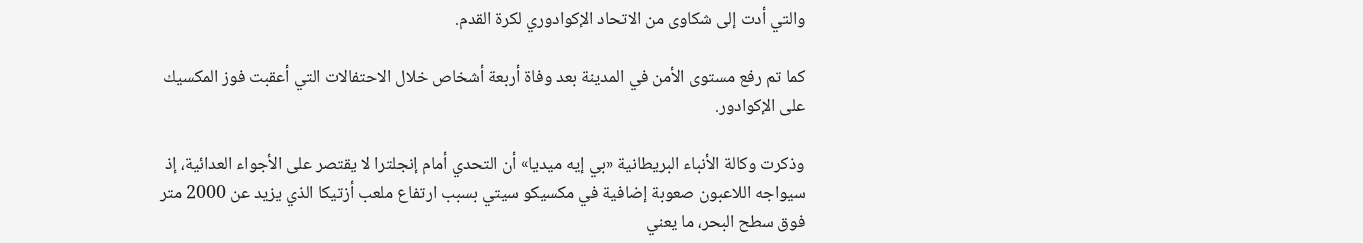والتي أدت إلى شكاوى من الاتحاد الإكوادوري لكرة القدم.

كما تم رفع مستوى الأمن في المدينة بعد وفاة أربعة أشخاص خلال الاحتفالات التي أعقبت فوز المكسيك على الإكوادور.

وذكرت وكالة الأنباء البريطانية «بي إيه ميديا» أن التحدي أمام إنجلترا لا يقتصر على الأجواء العدائية، إذ سيواجه اللاعبون صعوبة إضافية في مكسيكو سيتي بسبب ارتفاع ملعب أزتيكا الذي يزيد عن 2000 متر فوق سطح البحر، ما يعني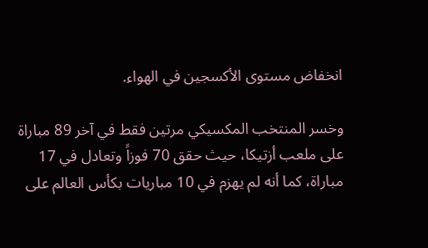انخفاض مستوى الأكسجين في الهواء.

وخسر المنتخب المكسيكي مرتين فقط في آخر 89 مباراة على ملعب أزتيكا، حيث حقق 70 فوزاً وتعادل في 17 مباراة، كما أنه لم يهزم في 10 مباريات بكأس العالم على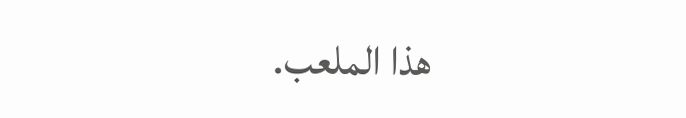هذا الملعب.